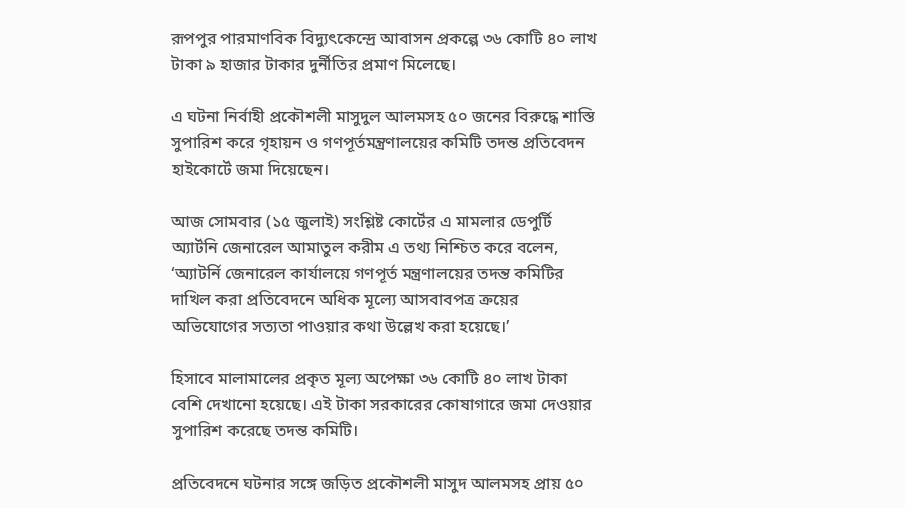রূপপুর পারমাণবিক বিদ্যুৎকেন্দ্রে আবাসন প্রকল্পে ৩৬ কোটি ৪০ লাখ টাকা ৯ হাজার টাকার দুর্নীতির প্রমাণ মিলেছে।

এ ঘটনা নির্বাহী প্রকৌশলী মাসুদুল আলমসহ ৫০ জনের বিরুদ্ধে শাস্তি সুপারিশ করে গৃহায়ন ও গণপূর্তমন্ত্রণালয়ের কমিটি তদন্ত প্রতিবেদন হাইকোর্টে জমা দিয়েছেন।

আজ সোমবার (১৫ জুলাই) সংশ্লিষ্ট কোর্টের এ মামলার ডেপুর্টি অ্যার্টনি জেনারেল আমাতুল করীম এ তথ্য নিশ্চিত করে বলেন, ‘অ্যাটর্নি জেনারেল কার্যালয়ে গণপূর্ত মন্ত্রণালয়ের তদন্ত কমিটির দাখিল করা প্রতিবেদনে অধিক মূল্যে আসবাবপত্র ক্রয়ের অভিযোগের সত্যতা পাওয়ার কথা উল্লেখ করা হয়েছে।’

হিসাবে মালামালের প্রকৃত মূল্য অপেক্ষা ৩৬ কোটি ৪০ লাখ টাকা বেশি দেখানো হয়েছে। এই টাকা সরকারের কোষাগারে জমা দেওয়ার সুপারিশ করেছে তদন্ত কমিটি।

প্রতিবেদনে ঘটনার সঙ্গে জড়িত প্রকৌশলী মাসুদ আলমসহ প্রায় ৫০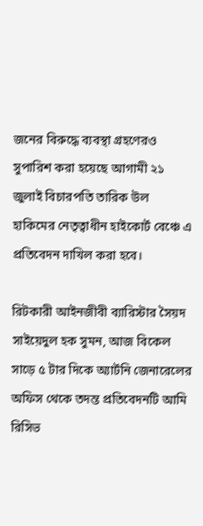জনের বিরুদ্ধে ব্যবস্থা গ্রহণেরও সুপারিশ করা হয়েছে আগামী ২১ জুলাই বিচারপতি তারিক উল হাকিমের নেতৃত্বাধীন হাইকোর্ট বেঞ্চে এ প্রতিবেদন দাখিল করা হবে।

রিটকারী আইনজীবী ব্যারিস্টার সৈয়দ সাইয়েদুল হক সুমন, আজ বিকেল সাড়ে ৫ টার দিকে অ্যার্টনি জেনারেলের অফিস থেকে তদন্ত প্রতিবেদনটি আমি রিসিভ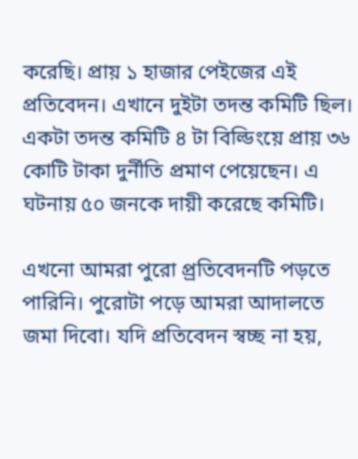করেছি। প্রায় ১ হাজার পেইজের এই প্রতিবেদন। এখানে দুইটা তদন্ত কমিটি ছিল। একটা তদন্ত কমিটি ৪ টা বিল্ডিংয়ে প্রায় ৩৬ কোটি টাকা দুর্নীতি প্রমাণ পেয়েছেন। এ ঘটনায় ৫০ জনকে দায়ী করেছে কমিটি।

এখনো আমরা পুরো প্র্রতিবেদনটি পড়তে পারিনি। পুরোটা পড়ে আমরা আদালতে জমা দিবো। যদি প্রতিবেদন স্বচ্ছ না হয়,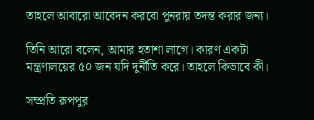তাহলে আবারো আবেদন করবো পুনরায় তদন্ত করার জন্য।

তিনি আরো বলেন, আমার হতাশা লাগে। কারণ একটা মন্ত্রণালয়ের ৫০ জন যদি দুর্নীতি করে। তাহলে কিভাবে কী।

সম্প্রতি রূপপুর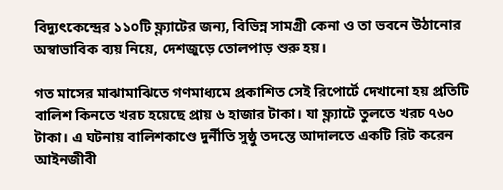বিদ্যুৎকেন্দ্রের ১১০টি ফ্ল্যাটের জন্য, বিভিন্ন সামগ্রী কেনা ও তা ভবনে উঠানোর অস্বাভাবিক ব্যয় নিয়ে, দেশজুড়ে তোলপাড় শুরু হয়।

গত মাসের মাঝামাঝিতে গণমাধ্যমে প্রকাশিত সেই রিপোর্টে দেখানো হয় প্রতিটি বালিশ কিনতে খরচ হয়েছে প্রায় ৬ হাজার টাকা। যা ফ্ল্যাটে তুলতে খরচ ৭৬০ টাকা। এ ঘটনায় বালিশকাণ্ডে দুর্নীতি সুষ্ঠু তদন্তে আদালতে একটি রিট করেন আইনজীবী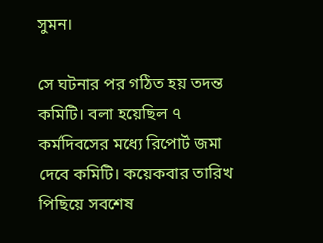সুমন।

সে ঘটনার পর গঠিত হয় তদন্ত কমিটি। বলা হয়েছিল ৭ কর্মদিবসের মধ্যে রিপোর্ট জমা দেবে কমিটি। কয়েকবার তারিখ পিছিয়ে সবশেষ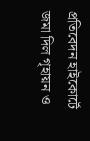প্রতিবেদন হাইকোর্টে জমা দিল গৃহায়ন ও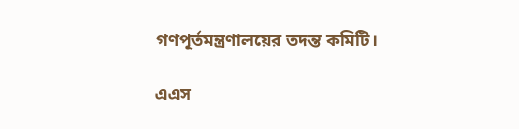গণপূর্তমন্ত্রণালয়ের তদন্ত কমিটি।

এএস